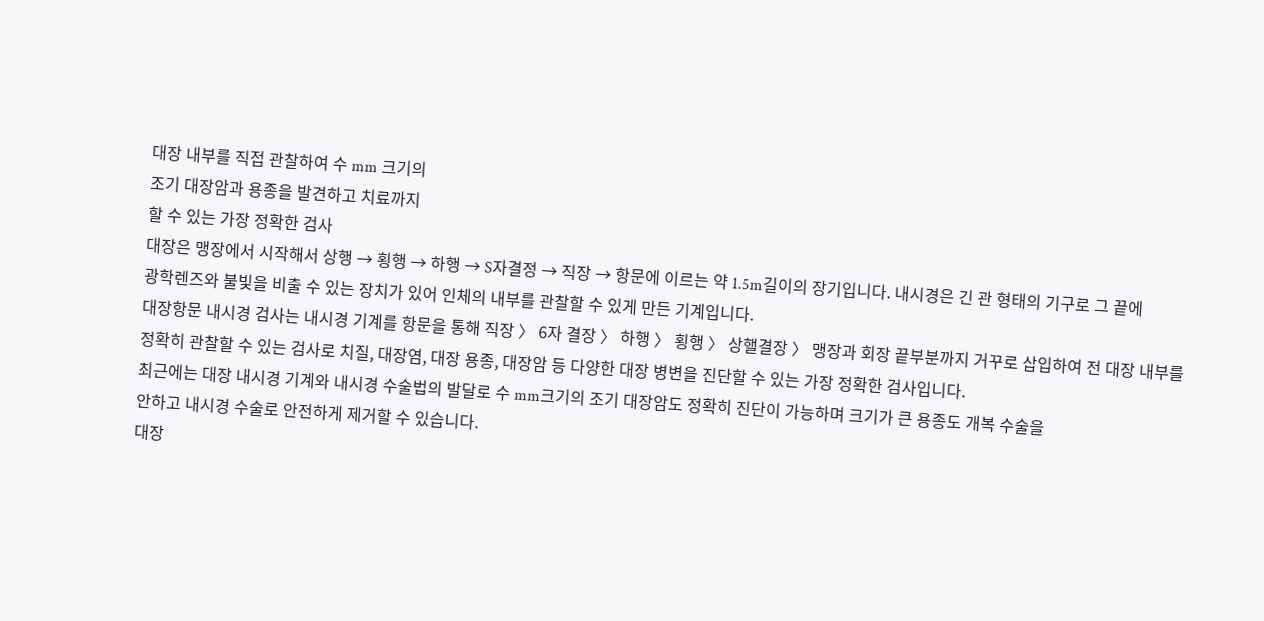대장 내부를 직접 관찰하여 수 mm 크기의
조기 대장암과 용종을 발견하고 치료까지
할 수 있는 가장 정확한 검사
대장은 맹장에서 시작해서 상행 → 횡행 → 하행 → S자결정 → 직장 → 항문에 이르는 약 1.5m길이의 장기입니다. 내시경은 긴 관 형태의 기구로 그 끝에
광학렌즈와 불빛을 비출 수 있는 장치가 있어 인체의 내부를 관찰할 수 있게 만든 기계입니다.
대장항문 내시경 검사는 내시경 기계를 항문을 통해 직장 〉 6자 결장 〉 하행 〉 횡행 〉 상핼결장 〉 맹장과 회장 끝부분까지 거꾸로 삽입하여 전 대장 내부를
정확히 관찰할 수 있는 검사로 치질, 대장염, 대장 용종, 대장암 등 다양한 대장 병변을 진단할 수 있는 가장 정확한 검사입니다.
최근에는 대장 내시경 기계와 내시경 수술법의 발달로 수 mm크기의 조기 대장암도 정확히 진단이 가능하며 크기가 큰 용종도 개복 수술을
안하고 내시경 수술로 안전하게 제거할 수 있습니다.
대장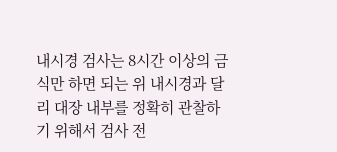내시경 검사는 8시간 이상의 금식만 하면 되는 위 내시경과 달리 대장 내부를 정확히 관찰하기 위해서 검사 전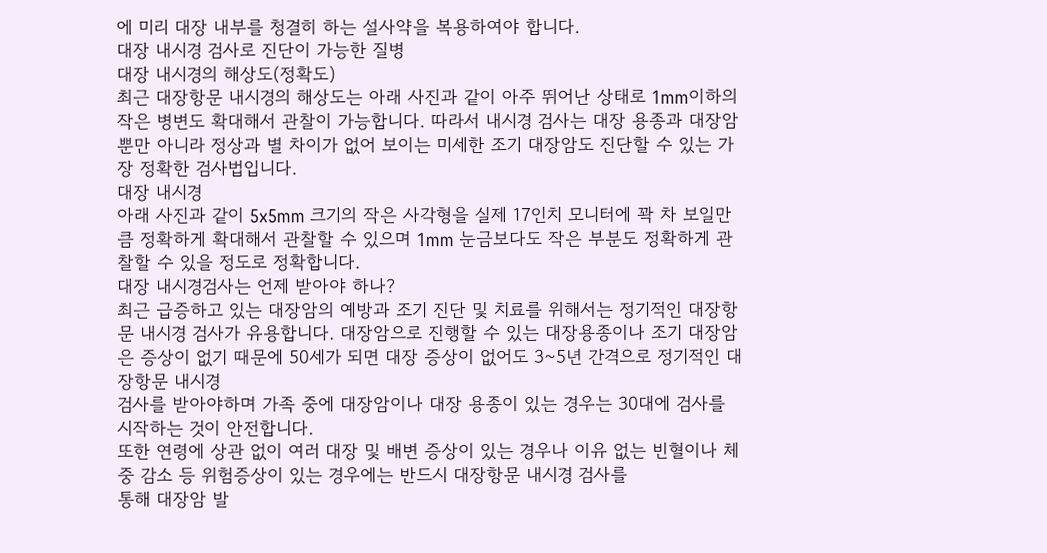에 미리 대장 내부를 청결히 하는 설사약을 복용하여야 합니다.
대장 내시경 검사로 진단이 가능한 질병
대장 내시경의 해상도(정확도)
최근 대장항문 내시경의 해상도는 아래 사진과 같이 아주 뛰어난 상태로 1mm이하의 작은 병변도 확대해서 관찰이 가능합니다. 따라서 내시경 검사는 대장 용종과 대장암 뿐만 아니라 정상과 별 차이가 없어 보이는 미세한 조기 대장암도 진단할 수 있는 가장 정확한 검사법입니다.
대장 내시경
아래 사진과 같이 5x5mm 크기의 작은 사각형을 실제 17인치 모니터에 꽉 차 보일만큼 정확하게 확대해서 관찰할 수 있으며 1mm 눈금보다도 작은 부분도 정확하게 관찰할 수 있을 정도로 정확합니다.
대장 내시경검사는 언제 받아야 하나?
최근 급증하고 있는 대장암의 예방과 조기 진단 및 치료를 위해서는 정기적인 대장항문 내시경 검사가 유용합니다. 대장암으로 진행할 수 있는 대장용종이나 조기 대장암은 증상이 없기 때문에 50세가 되면 대장 증상이 없어도 3~5년 간격으로 정기적인 대장항문 내시경
검사를 받아야하며 가족 중에 대장암이나 대장 용종이 있는 경우는 30대에 검사를 시작하는 것이 안전합니다.
또한 연령에 상관 없이 여러 대장 및 배변 증상이 있는 경우나 이유 없는 빈혈이나 체중 감소 등 위험증상이 있는 경우에는 반드시 대장항문 내시경 검사를
통해 대장암 발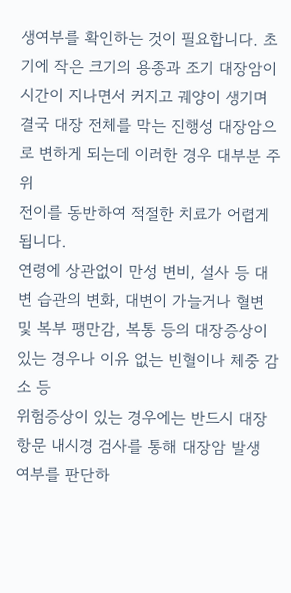생여부를 확인하는 것이 필요합니다. 초기에 작은 크기의 용종과 조기 대장암이 시간이 지나면서 커지고 궤양이 생기며 결국 대장 전체를 막는 진행성 대장암으로 변하게 되는데 이러한 경우 대부분 주위
전이를 동반하여 적절한 치료가 어렵게 됩니다.
연령에 상관없이 만성 변비, 설사 등 대변 습관의 변화, 대변이 가늘거나 혈변 및 복부 팽만감, 복통 등의 대장증상이 있는 경우나 이유 없는 빈혈이나 체중 감소 등
위험증상이 있는 경우에는 반드시 대장항문 내시경 검사를 통해 대장암 발생 여부를 판단하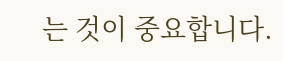는 것이 중요합니다.